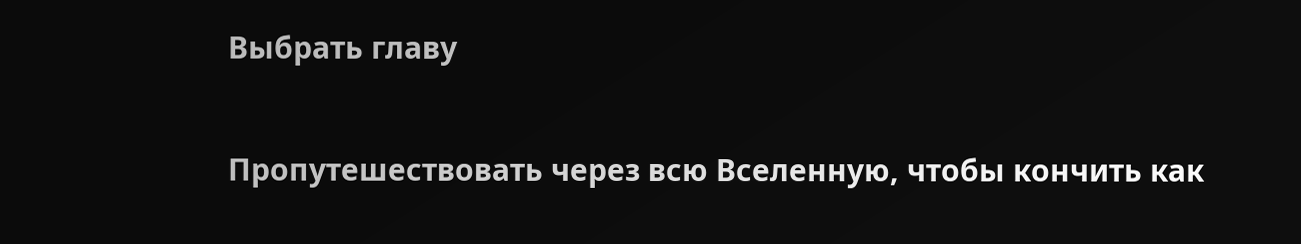Выбрать главу

Пропутешествовать через всю Вселенную, чтобы кончить как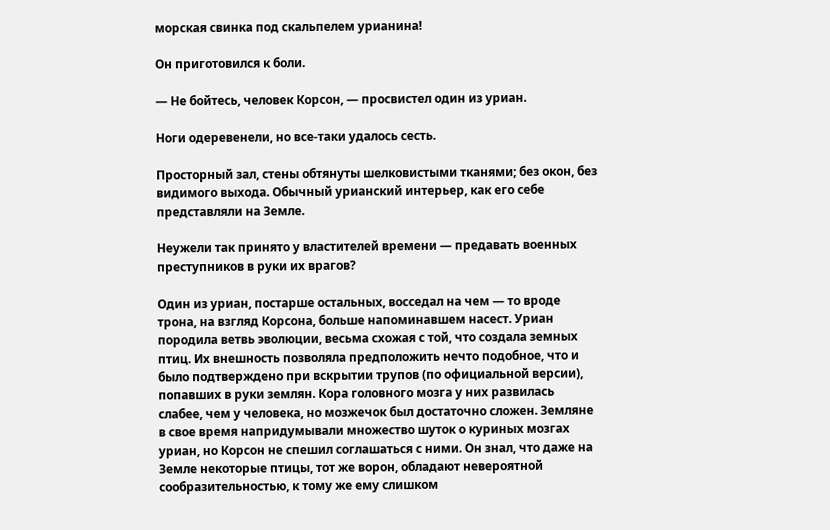морская свинка под скальпелем урианина!

Он приготовился к боли.

— Не бойтесь, человек Корсон, — просвистел один из уриан.

Ноги одеревенели, но все-таки удалось сесть.

Просторный зал, стены обтянуты шелковистыми тканями; без окон, без видимого выхода. Обычный урианский интерьер, как его себе представляли на Земле.

Неужели так принято у властителей времени — предавать военных преступников в руки их врагов?

Один из уриан, постарше остальных, восседал на чем — то вроде трона, на взгляд Корсона, больше напоминавшем насест. Уриан породила ветвь эволюции, весьма схожая с той, что создала земных птиц. Их внешность позволяла предположить нечто подобное, что и было подтверждено при вскрытии трупов (по официальной версии), попавших в руки землян. Кора головного мозга у них развилась слабее, чем у человека, но мозжечок был достаточно сложен. Земляне в свое время напридумывали множество шуток о куриных мозгах уриан, но Корсон не спешил соглашаться с ними. Он знал, что даже на Земле некоторые птицы, тот же ворон, обладают невероятной сообразительностью, к тому же ему слишком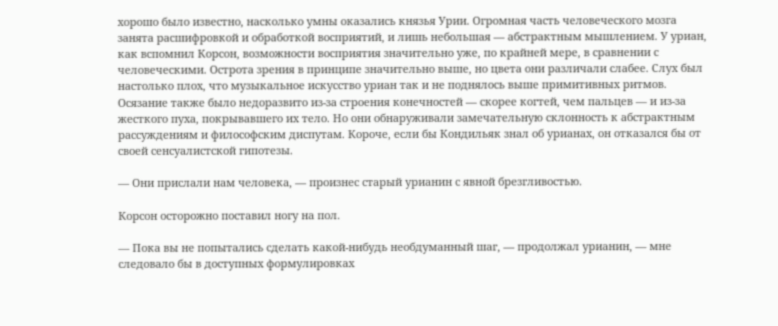хорошо было известно, насколько умны оказались князья Урии. Огромная часть человеческого мозга занята расшифровкой и обработкой восприятий, и лишь небольшая — абстрактным мышлением. У уриан, как вспомнил Корсон, возможности восприятия значительно уже, по крайней мере, в сравнении с человеческими. Острота зрения в принципе значительно выше, но цвета они различали слабее. Слух был настолько плох, что музыкальное искусство уриан так и не поднялось выше примитивных ритмов. Осязание также было недоразвито из-за строения конечностей — скорее когтей, чем пальцев — и из-за жесткого пуха, покрывавшего их тело. Но они обнаруживали замечательную склонность к абстрактным рассуждениям и философским диспутам. Короче, если бы Кондильяк знал об урианах, он отказался бы от своей сенсуалистской гипотезы.

— Они прислали нам человека, — произнес старый урианин с явной брезгливостью.

Корсон осторожно поставил ногу на пол.

— Пока вы не попытались сделать какой-нибудь необдуманный шаг, — продолжал урианин, — мне следовало бы в доступных формулировках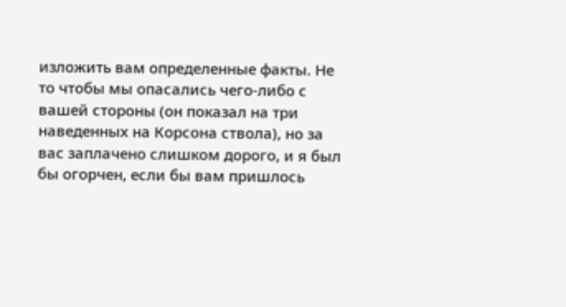изложить вам определенные факты. Не то чтобы мы опасались чего-либо с вашей стороны (он показал на три наведенных на Корсона ствола), но за вас заплачено слишком дорого, и я был бы огорчен, если бы вам пришлось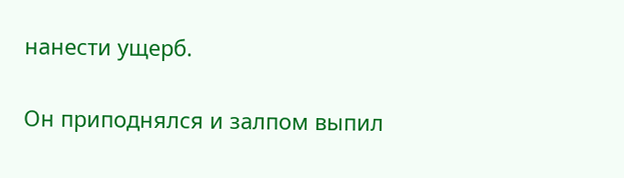нанести ущерб.

Он приподнялся и залпом выпил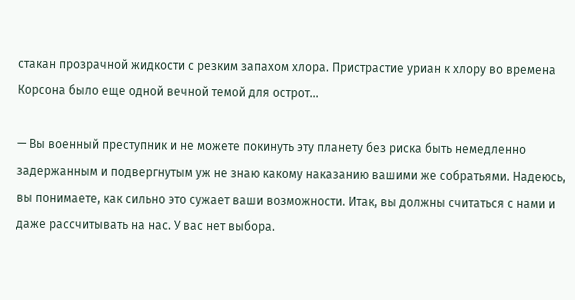стакан прозрачной жидкости с резким запахом хлора. Пристрастие уриан к хлору во времена Корсона было еще одной вечной темой для острот…

— Вы военный преступник и не можете покинуть эту планету без риска быть немедленно задержанным и подвергнутым уж не знаю какому наказанию вашими же собратьями. Надеюсь, вы понимаете, как сильно это сужает ваши возможности. Итак, вы должны считаться с нами и даже рассчитывать на нас. У вас нет выбора.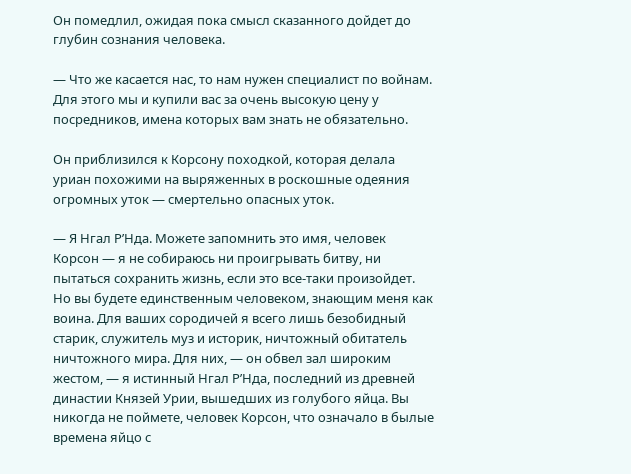Он помедлил, ожидая пока смысл сказанного дойдет до глубин сознания человека.

— Что же касается нас, то нам нужен специалист по войнам. Для этого мы и купили вас за очень высокую цену у посредников, имена которых вам знать не обязательно.

Он приблизился к Корсону походкой, которая делала уриан похожими на выряженных в роскошные одеяния огромных уток — смертельно опасных уток.

— Я Нгал Р’Нда. Можете запомнить это имя, человек Корсон — я не собираюсь ни проигрывать битву, ни пытаться сохранить жизнь, если это все-таки произойдет. Но вы будете единственным человеком, знающим меня как воина. Для ваших сородичей я всего лишь безобидный старик, служитель муз и историк, ничтожный обитатель ничтожного мира. Для них, — он обвел зал широким жестом, — я истинный Нгал Р’Нда, последний из древней династии Князей Урии, вышедших из голубого яйца. Вы никогда не поймете, человек Корсон, что означало в былые времена яйцо с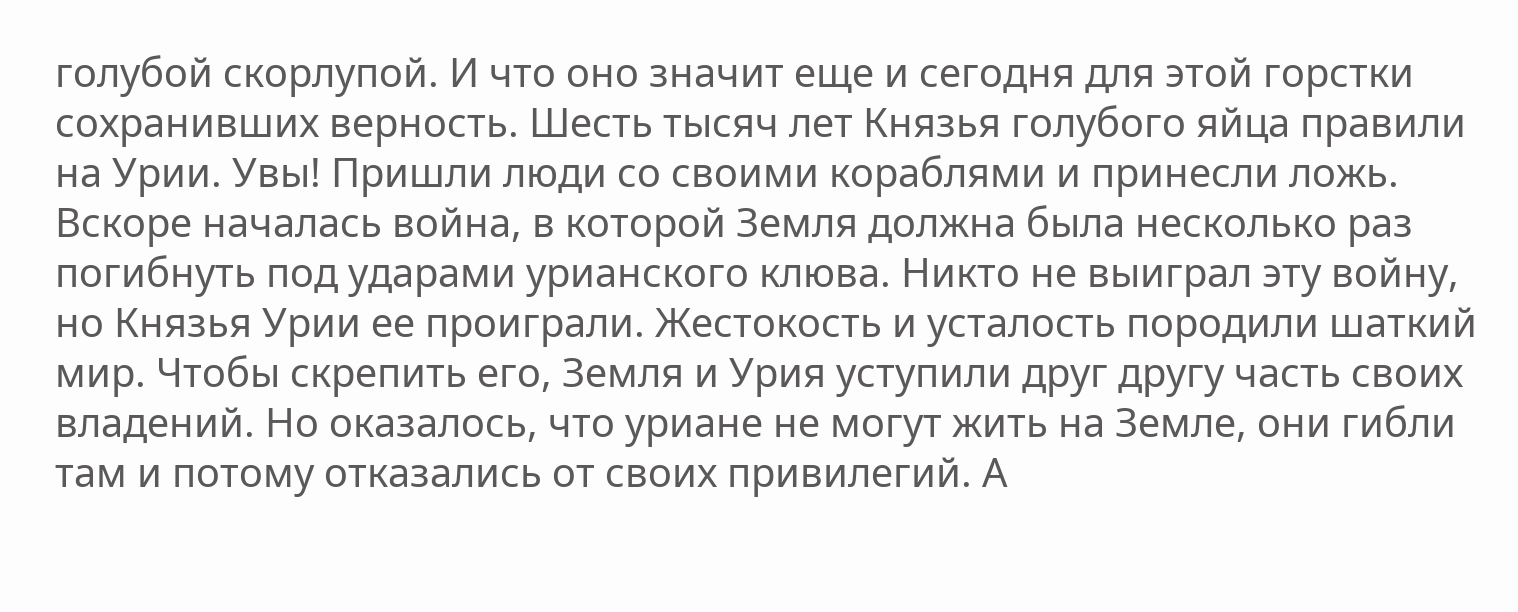голубой скорлупой. И что оно значит еще и сегодня для этой горстки сохранивших верность. Шесть тысяч лет Князья голубого яйца правили на Урии. Увы! Пришли люди со своими кораблями и принесли ложь. Вскоре началась война, в которой Земля должна была несколько раз погибнуть под ударами урианского клюва. Никто не выиграл эту войну, но Князья Урии ее проиграли. Жестокость и усталость породили шаткий мир. Чтобы скрепить его, Земля и Урия уступили друг другу часть своих владений. Но оказалось, что уриане не могут жить на Земле, они гибли там и потому отказались от своих привилегий. А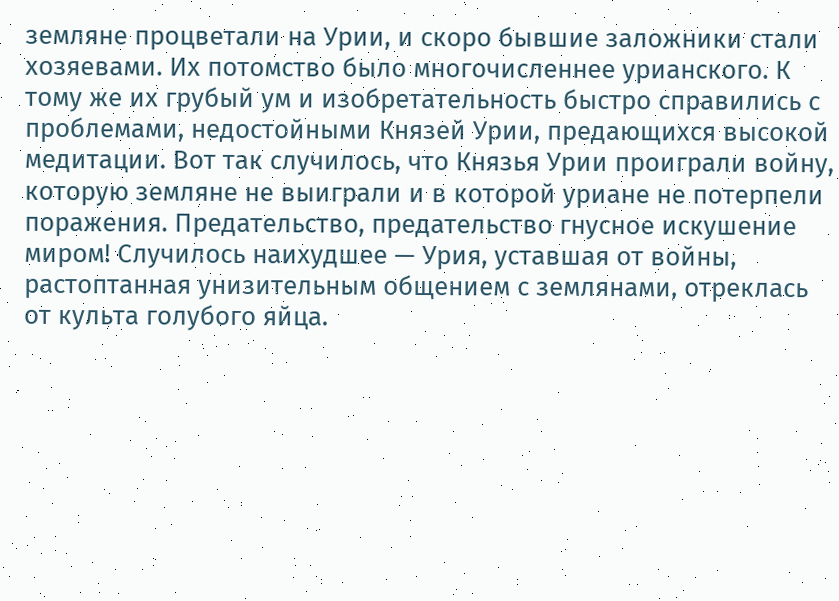земляне процветали на Урии, и скоро бывшие заложники стали хозяевами. Их потомство было многочисленнее урианского. К тому же их грубый ум и изобретательность быстро справились с проблемами, недостойными Князей Урии, предающихся высокой медитации. Вот так случилось, что Князья Урии проиграли войну, которую земляне не выиграли и в которой уриане не потерпели поражения. Предательство, предательство гнусное искушение миром! Случилось наихудшее — Урия, уставшая от войны, растоптанная унизительным общением с землянами, отреклась от культа голубого яйца.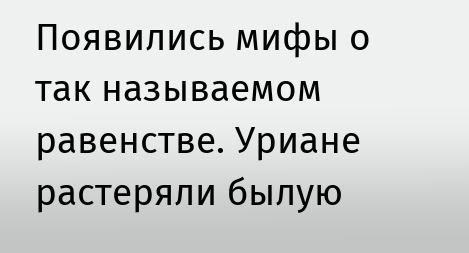Появились мифы о так называемом равенстве. Уриане растеряли былую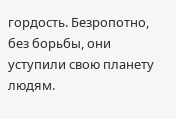гордость. Безропотно, без борьбы, они уступили свою планету людям.